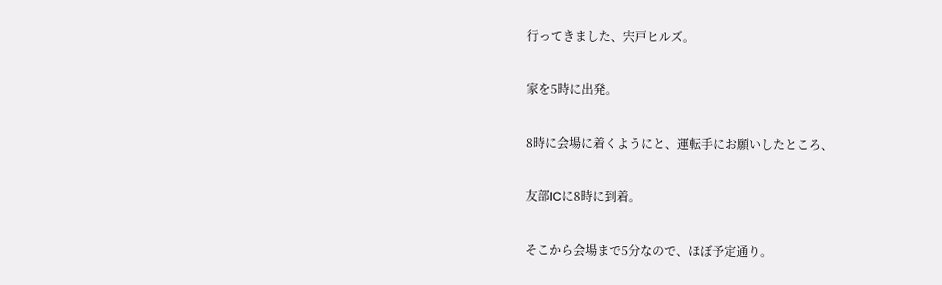行ってきました、宍戸ヒルズ。

家を5時に出発。

8時に会場に着くようにと、運転手にお願いしたところ、

友部ICに8時に到着。

そこから会場まで5分なので、ほぼ予定通り。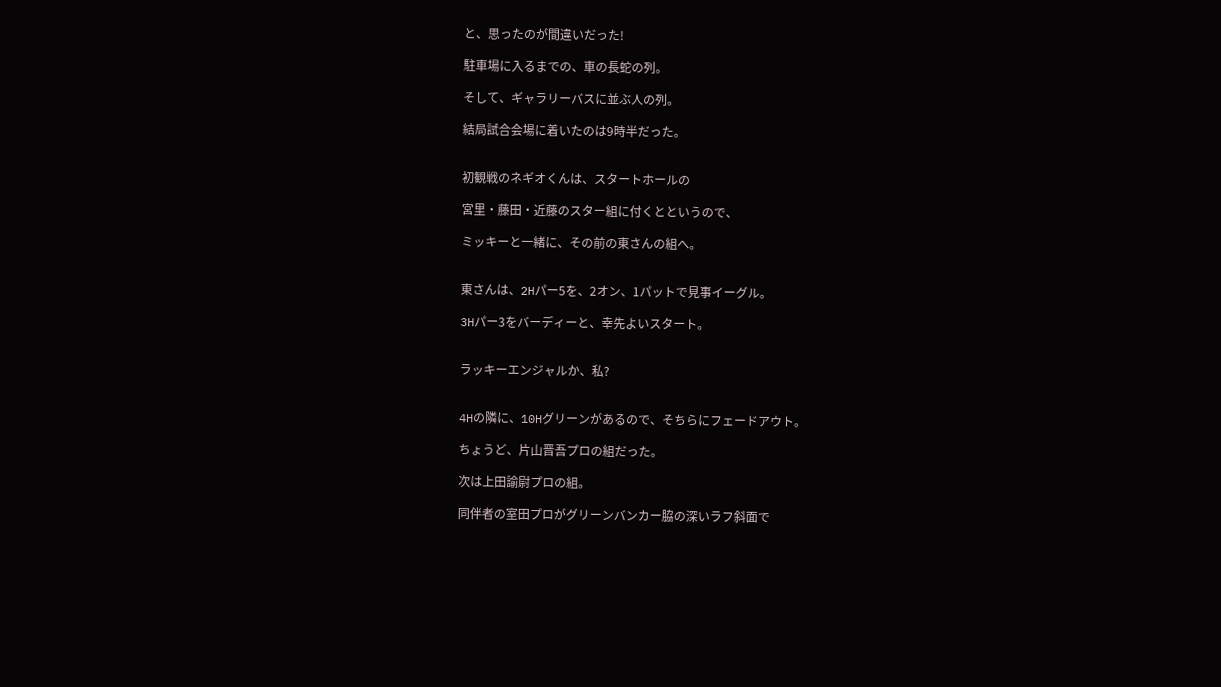と、思ったのが間違いだった!

駐車場に入るまでの、車の長蛇の列。

そして、ギャラリーバスに並ぶ人の列。

結局試合会場に着いたのは9時半だった。


初観戦のネギオくんは、スタートホールの

宮里・藤田・近藤のスター組に付くとというので、

ミッキーと一緒に、その前の東さんの組へ。


東さんは、2Hパー5を、2オン、1パットで見事イーグル。

3Hパー3をバーディーと、幸先よいスタート。


ラッキーエンジャルか、私?


4Hの隣に、10Hグリーンがあるので、そちらにフェードアウト。

ちょうど、片山晋吾プロの組だった。

次は上田諭尉プロの組。

同伴者の室田プロがグリーンバンカー脇の深いラフ斜面で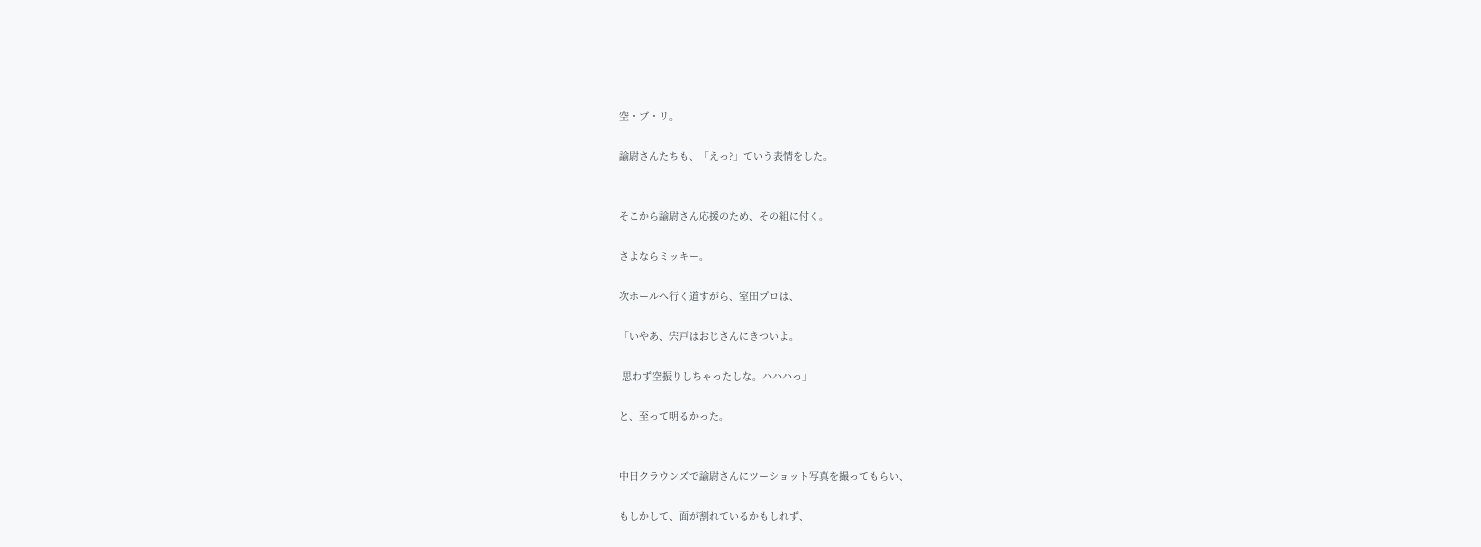空・ブ・リ。

諭尉さんたちも、「えっ?」ていう表情をした。


そこから諭尉さん応援のため、その組に付く。

さよならミッキー。

次ホールへ行く道すがら、室田プロは、

「いやあ、宍戸はおじさんにきついよ。

 思わず空振りしちゃったしな。ハハハっ」

と、至って明るかった。


中日クラウンズで諭尉さんにツーショット写真を撮ってもらい、

もしかして、面が割れているかもしれず、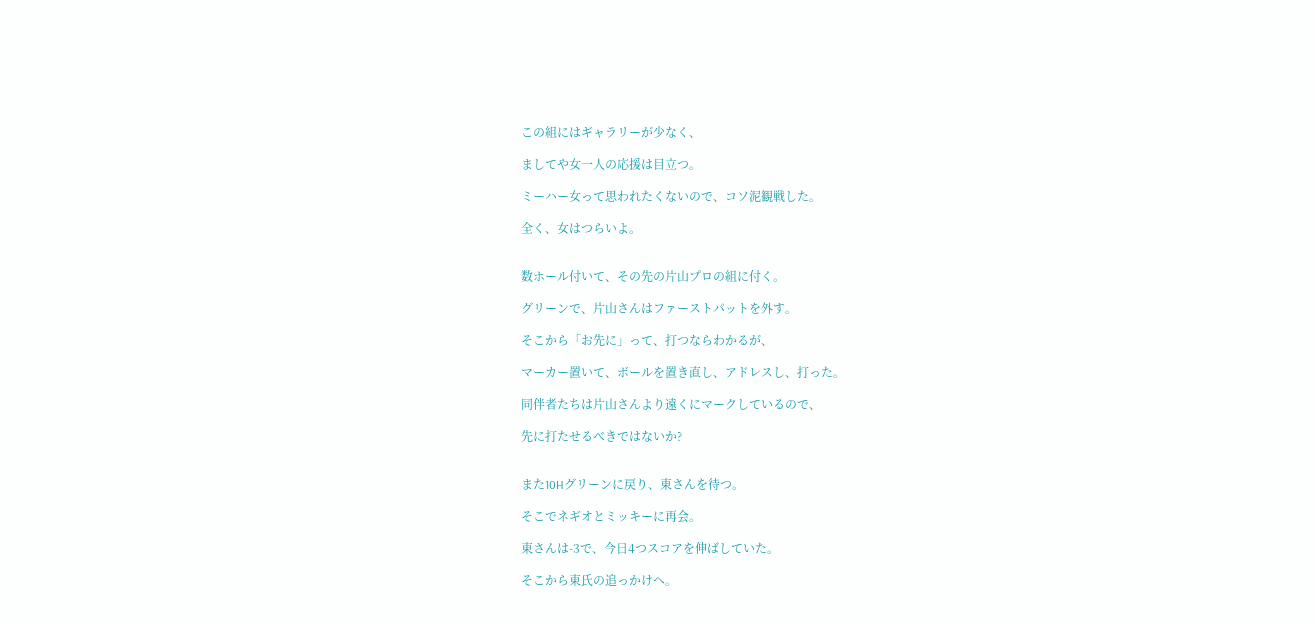この組にはギャラリーが少なく、

ましてや女一人の応援は目立つ。

ミーハー女って思われたくないので、コソ泥観戦した。

全く、女はつらいよ。


数ホール付いて、その先の片山プロの組に付く。

グリーンで、片山さんはファーストパットを外す。

そこから「お先に」って、打つならわかるが、

マーカー置いて、ボールを置き直し、アドレスし、打った。

同伴者たちは片山さんより遠くにマークしているので、

先に打たせるべきではないか?


また10Hグリーンに戻り、東さんを待つ。

そこでネギオとミッキーに再会。

東さんは-3で、今日4つスコアを伸ばしていた。

そこから東氏の追っかけへ。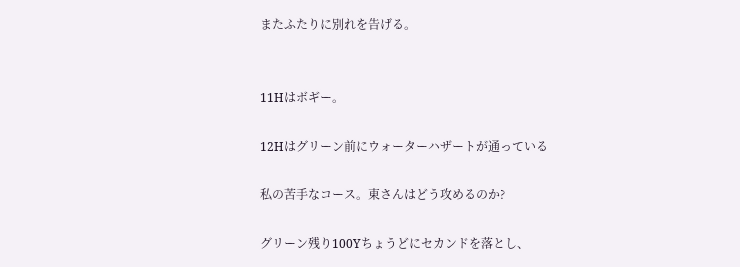またふたりに別れを告げる。


11Hはボギー。

12Hはグリーン前にウォーターハザートが通っている

私の苦手なコース。東さんはどう攻めるのか?

グリーン残り100Yちょうどにセカンドを落とし、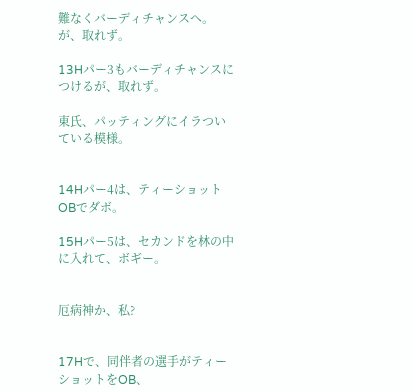難なくバーディチャンスへ。が、取れず。

13Hパー3もバーディチャンスにつけるが、取れず。

東氏、パッティングにイラついている模様。


14Hパー4は、ティーショットOBでダボ。

15Hパー5は、セカンドを林の中に入れて、ボギー。


厄病神か、私?


17Hで、同伴者の選手がティーショットをOB、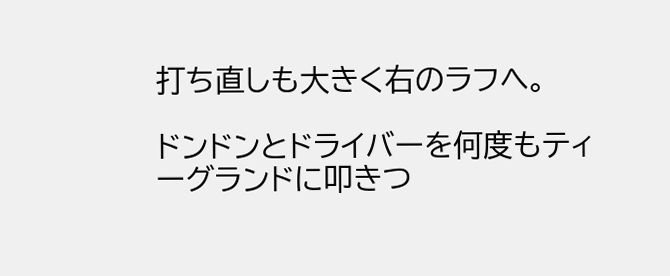打ち直しも大きく右のラフへ。

ドンドンとドライバーを何度もティーグランドに叩きつ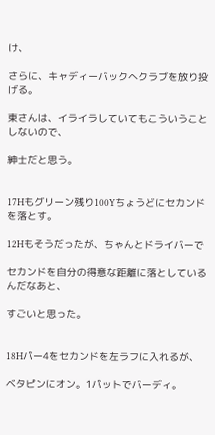け、

さらに、キャディーバックへクラブを放り投げる。

東さんは、イライラしていてもこういうことしないので、

紳士だと思う。


17Hもグリーン残り100Yちょうどにセカンドを落とす。

12Hもそうだったが、ちゃんとドライバーで

セカンドを自分の得意な距離に落としているんだなあと、

すごいと思った。


18Hパー4をセカンドを左ラフに入れるが、

ベタピンにオン。1パットでバーディ。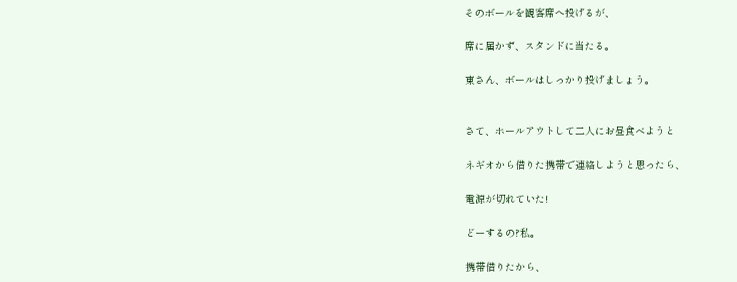そのボールを観客席へ投げるが、

席に届かず、スタンドに当たる。

東さん、ボールはしっかり投げましょう。


さて、ホールアウトして二人にお昼食べようと

ネギオから借りた携帯で連絡しようと思ったら、

電源が切れていた!

どーするの?私。

携帯借りたから、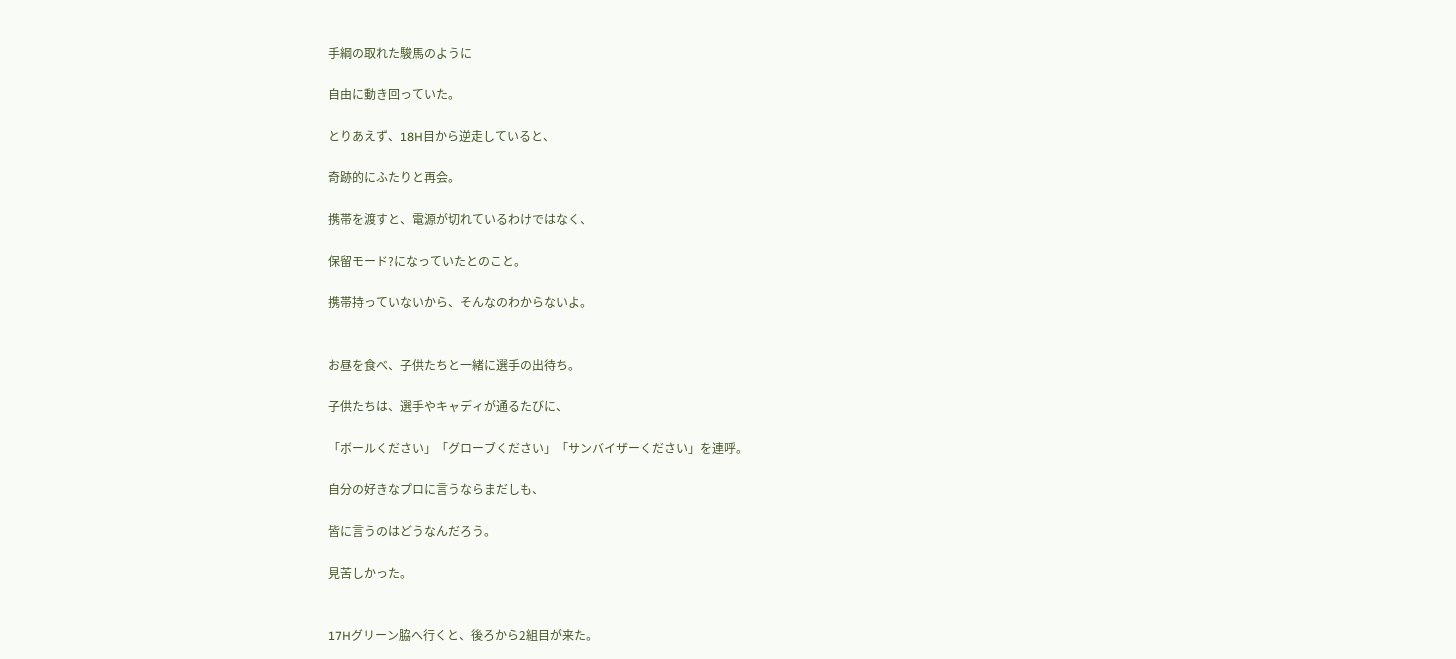手綱の取れた駿馬のように

自由に動き回っていた。

とりあえず、18H目から逆走していると、

奇跡的にふたりと再会。

携帯を渡すと、電源が切れているわけではなく、

保留モード?になっていたとのこと。

携帯持っていないから、そんなのわからないよ。


お昼を食べ、子供たちと一緒に選手の出待ち。

子供たちは、選手やキャディが通るたびに、

「ボールください」「グローブください」「サンバイザーください」を連呼。

自分の好きなプロに言うならまだしも、

皆に言うのはどうなんだろう。

見苦しかった。


17Hグリーン脇へ行くと、後ろから2組目が来た。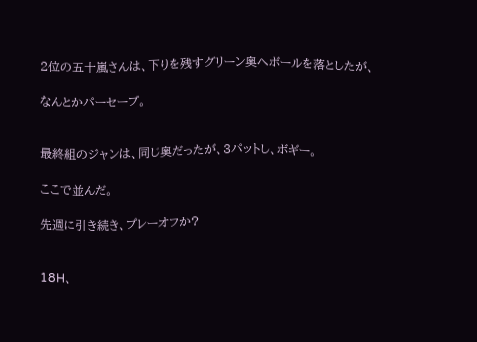2位の五十嵐さんは、下りを残すグリーン奥へボールを落としたが、

なんとかパーセーブ。


最終組のジャンは、同じ奥だったが、3パットし、ボギー。

ここで並んだ。

先週に引き続き、プレーオフか?


18H、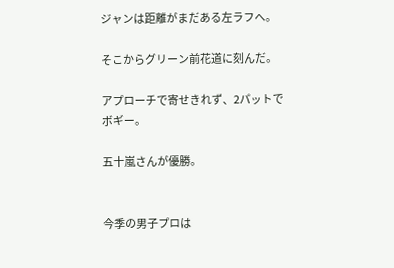ジャンは距離がまだある左ラフへ。

そこからグリーン前花道に刻んだ。

アプローチで寄せきれず、2パットでボギー。

五十嵐さんが優勝。


今季の男子プロは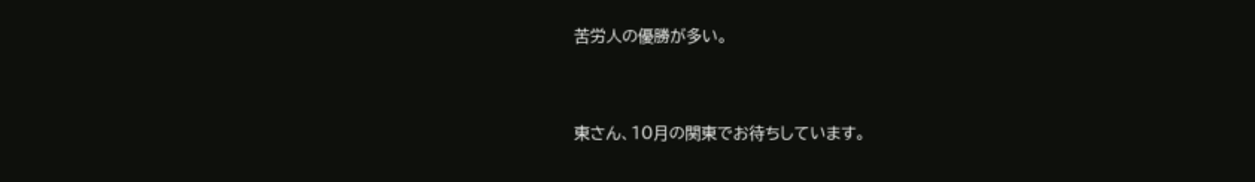苦労人の優勝が多い。


東さん、10月の関東でお待ちしています。